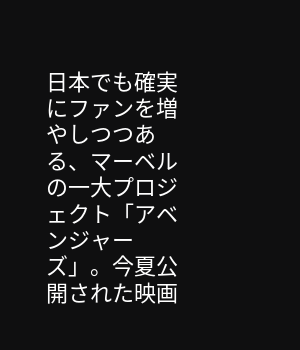日本でも確実にファンを増やしつつある、マーベルの一大プロジェクト「アベンジャーズ」。今夏公開された映画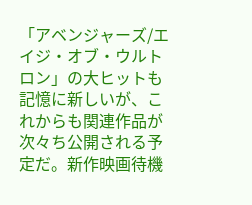「アベンジャーズ/エイジ・オブ・ウルトロン」の大ヒットも記憶に新しいが、これからも関連作品が次々ち公開される予定だ。新作映画待機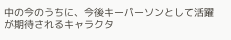中の今のうちに、今後キーパーソンとして活躍が期待されるキャラクタ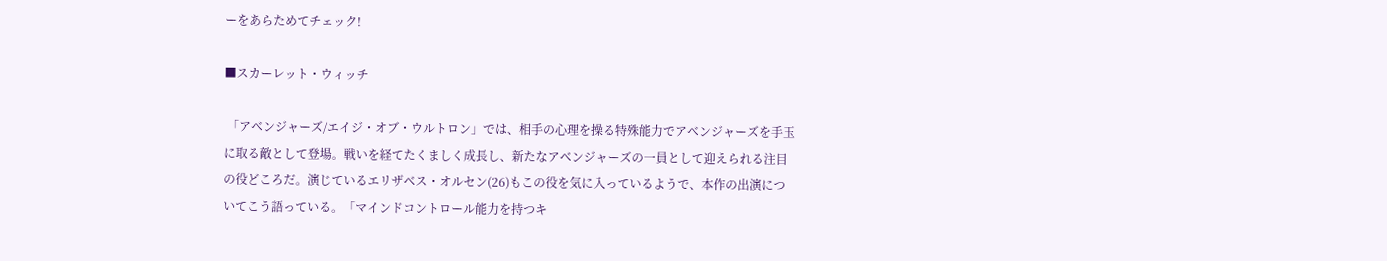ーをあらためてチェック!

■スカーレット・ウィッチ

 「アベンジャーズ/エイジ・オブ・ウルトロン」では、相手の心理を操る特殊能力でアベンジャーズを手玉に取る敵として登場。戦いを経てたくましく成長し、新たなアベンジャーズの一員として迎えられる注目の役どころだ。演じているエリザベス・オルセン(26)もこの役を気に入っているようで、本作の出演についてこう語っている。「マインドコントロール能力を持つキ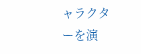ャラクターを演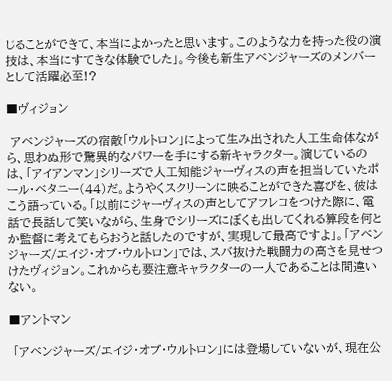じることができて、本当によかったと思います。このような力を持った役の演技は、本当にすてきな体験でした」。今後も新生アベンジャーズのメンバーとして活躍必至!?

■ヴィジョン

 アベンジャーズの宿敵「ウルトロン」によって生み出された人工生命体ながら、思わぬ形で驚異的なパワーを手にする新キャラクター。演じているのは、「アイアンマン」シリーズで人工知能ジャーヴィスの声を担当していたポール・ベタニー(44)だ。ようやくスクリーンに映ることができた喜びを、彼はこう語っている。「以前にジャーヴィスの声としてアフレコをつけた際に、電話で長話して笑いながら、生身でシリーズにぼくも出してくれる算段を何とか監督に考えてもらおうと話したのですが、実現して最高ですよ」。「アベンジャーズ/エイジ・オブ・ウルトロン」では、スバ抜けた戦闘力の高さを見せつけたヴィジョン。これからも要注意キャラクターの一人であることは間違いない。

■アントマン

 「アベンジャーズ/エイジ・オブ・ウルトロン」には登場していないが、現在公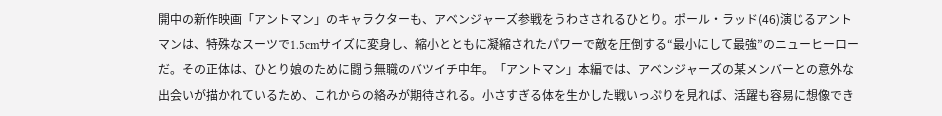開中の新作映画「アントマン」のキャラクターも、アベンジャーズ参戦をうわさされるひとり。ポール・ラッド(46)演じるアントマンは、特殊なスーツで1.5cmサイズに変身し、縮小とともに凝縮されたパワーで敵を圧倒する“最小にして最強”のニューヒーローだ。その正体は、ひとり娘のために闘う無職のバツイチ中年。「アントマン」本編では、アベンジャーズの某メンバーとの意外な出会いが描かれているため、これからの絡みが期待される。小さすぎる体を生かした戦いっぷりを見れば、活躍も容易に想像でき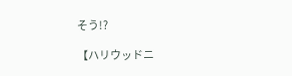そう!?

【ハリウッドニ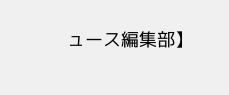ュース編集部】